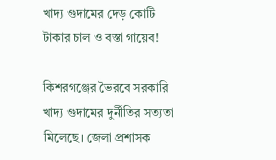খাদ্য গুদামের দেড় কোটি টাকার চাল ও বস্তা গায়েব!

কিশরগঞ্জের ভৈরবে সরকারি খাদ্য গুদামের দুর্নীতির সত্যতা মিলেছে। জেলা প্রশাসক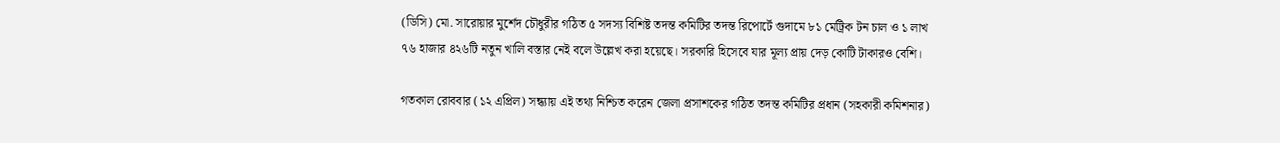(ডিসি) মো. সারোয়ার মুর্শেদ চৌধুরীর গঠিত ৫ সদস্য বিশিষ্ট তদন্ত কমিটির তদন্ত রিপোর্টে গুদামে ৮১ মেট্রিক টন চাল ও ১ লাখ ৭৬ হাজার ৪২৬টি নতুন খালি বস্তার নেই বলে উল্লেখ করা হয়েছে। সরকারি হিসেবে যার মূল্য প্রায় দেড় কোটি টাকারও বেশি।

গতকাল রোববার (১২ এপ্রিল) সন্ধ্যায় এই তথ্য নিশ্চিত করেন জেলা প্রসাশকের গঠিত তদন্ত কমিটির প্রধান (সহকারী কমিশনার)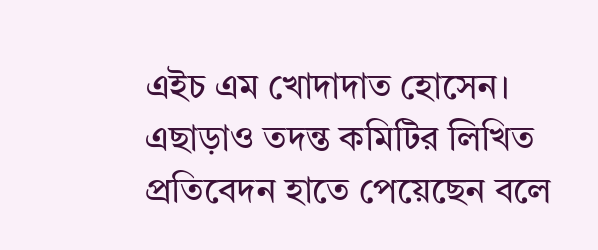এইচ এম খোদাদাত হোসেন। এছাড়াও তদন্ত কমিটির লিখিত প্রতিবেদন হাতে পেয়েছেন বলে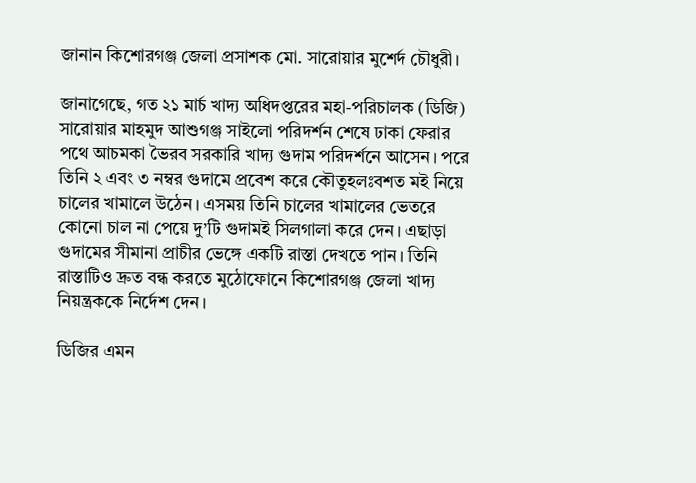জানান কিশোরগঞ্জ জেলা প্রসাশক মো. সারোয়ার মুশের্দ চৌধুরী।

জানাগেছে, গত ২১ মার্চ খাদ্য অধিদপ্তরের মহা-পরিচালক (ডিজি) সারোয়ার মাহমুদ আশুগঞ্জ সাইলো পরিদর্শন শেষে ঢাকা ফেরার পথে আচমকা ভৈরব সরকারি খাদ্য গুদাম পরিদর্শনে আসেন। পরে তিনি ২ এবং ৩ নম্বর গুদামে প্রবেশ করে কৌতুহলঃবশত মই নিয়ে চালের খামালে উঠেন। এসময় তিনি চালের খামালের ভেতরে কোনো চাল না পেয়ে দু’টি গুদামই সিলগালা করে দেন। এছাড়া গুদামের সীমানা প্রাচীর ভেঙ্গে একটি রাস্তা দেখতে পান। তিনি রাস্তাটিও দ্রুত বন্ধ করতে মুঠোফোনে কিশোরগঞ্জ জেলা খাদ্য নিয়ন্ত্রককে নির্দেশ দেন।

ডিজির এমন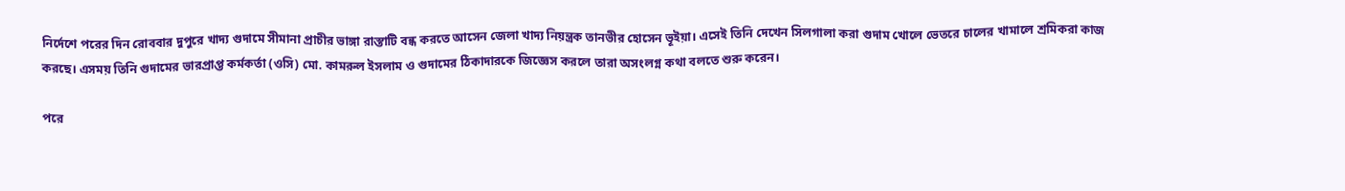নির্দেশে পরের দিন রোববার দুপুরে খাদ্য গুদামে সীমানা প্রাচীর ভাঙ্গা রাস্তাটি বন্ধ করতে আসেন জেলা খাদ্য নিয়ন্ত্রক তানভীর হোসেন ভূইয়া। এসেই তিনি দেখেন সিলগালা করা গুদাম খোলে ভেতরে চালের খামালে শ্রমিকরা কাজ করছে। এসময় তিনি গুদামের ভারপ্রাপ্ত কর্মকর্তা (ওসি) মো. কামরুল ইসলাম ও গুদামের ঠিকাদারকে জিজ্ঞেস করলে তারা অসংলগ্ন কথা বলতে শুরু করেন।

পরে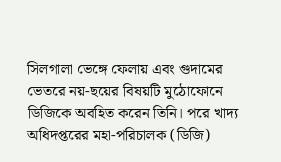সিলগালা ভেঙ্গে ফেলায় এবং গুদামের ভেতরে নয়-ছয়ের বিষয়টি মুঠোফোনে ডিজিকে অবহিত করেন তিনি। পরে খাদ্য অধিদপ্তরের মহা-পরিচালক (ডিজি)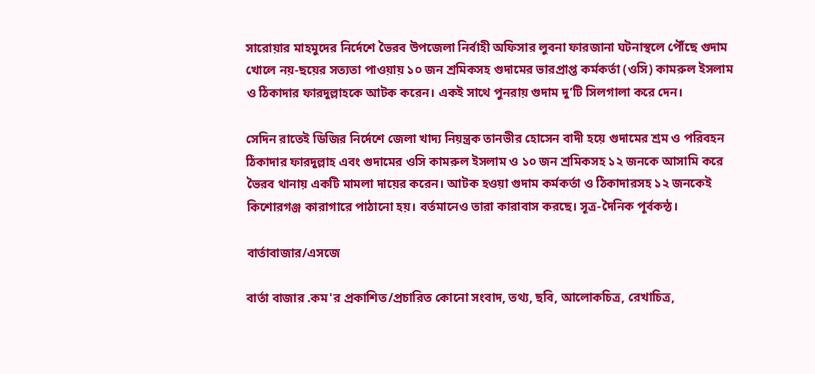সারোয়ার মাহমুদের নির্দেশে ভৈরব উপজেলা নির্বাহী অফিসার লুবনা ফারজানা ঘটনাস্থলে পৌঁছে গুদাম খোলে নয়-ছয়ের সত্যতা পাওয়ায় ১০ জন শ্রমিকসহ গুদামের ভারপ্রাপ্ত কর্মকর্তা (ওসি) কামরুল ইসলাম ও ঠিকাদার ফারদুল্লাহকে আটক করেন। একই সাথে পুনরায় গুদাম দু’টি সিলগালা করে দেন।

সেদিন রাতেই ডিজির নির্দেশে জেলা খাদ্য নিয়ন্ত্রক তানভীর হোসেন বাদী হয়ে গুদামের শ্রম ও পরিবহন ঠিকাদার ফারদুল্লাহ এবং গুদামের ওসি কামরুল ইসলাম ও ১০ জন শ্রমিকসহ ১২ জনকে আসামি করে ভৈরব থানায় একটি মামলা দায়ের করেন। আটক হওয়া গুদাম কর্মকর্তা ও ঠিকাদারসহ ১২ জনকেই কিশোরগঞ্জ কারাগারে পাঠানো হয়। বর্তমানেও তারা কারাবাস করছে। সূত্র-দৈনিক পূর্বকন্ঠ।

বার্তাবাজার/এসজে

বার্তা বাজার .কম'র প্রকাশিত/প্রচারিত কোনো সংবাদ, তথ্য, ছবি, আলোকচিত্র, রেখাচিত্র,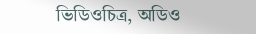ভিডিওচিত্র, অডিও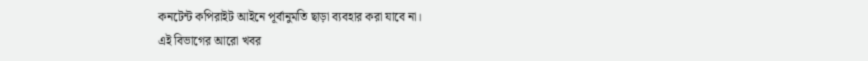কনটেন্ট কপিরাইট আইনে পূর্বানুমতি ছাড়া ব্যবহার করা যাবে না।
এই বিভাগের আরো খবর